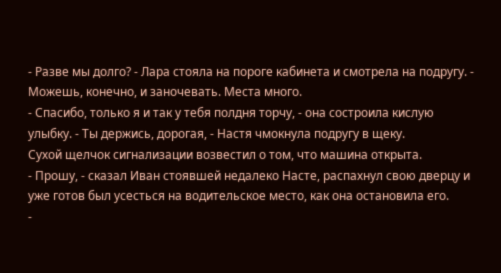- Разве мы долго? - Лара стояла на пороге кабинета и смотрела на подругу. - Можешь, конечно, и заночевать. Места много.
- Спасибо, только я и так у тебя полдня торчу, - она состроила кислую улыбку. - Ты держись, дорогая, - Настя чмокнула подругу в щеку.
Сухой щелчок сигнализации возвестил о том, что машина открыта.
- Прошу, - сказал Иван стоявшей недалеко Насте, распахнул свою дверцу и уже готов был усесться на водительское место, как она остановила его.
-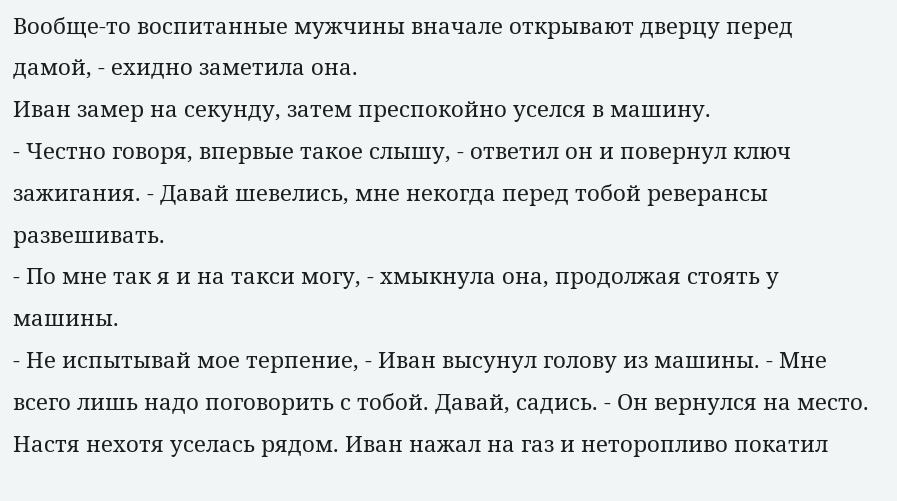Вообще-то воспитанные мужчины вначале открывают дверцу перед дамой, - ехидно заметила она.
Иван замер на секунду, затем преспокойно уселся в машину.
- Честно говоря, впервые такое слышу, - ответил он и повернул ключ зажигания. - Давай шевелись, мне некогда перед тобой реверансы развешивать.
- По мне так я и на такси могу, - хмыкнула она, продолжая стоять у машины.
- Не испытывай мое терпение, - Иван высунул голову из машины. - Мне всего лишь надо поговорить с тобой. Давай, садись. - Он вернулся на место.
Настя нехотя уселась рядом. Иван нажал на газ и неторопливо покатил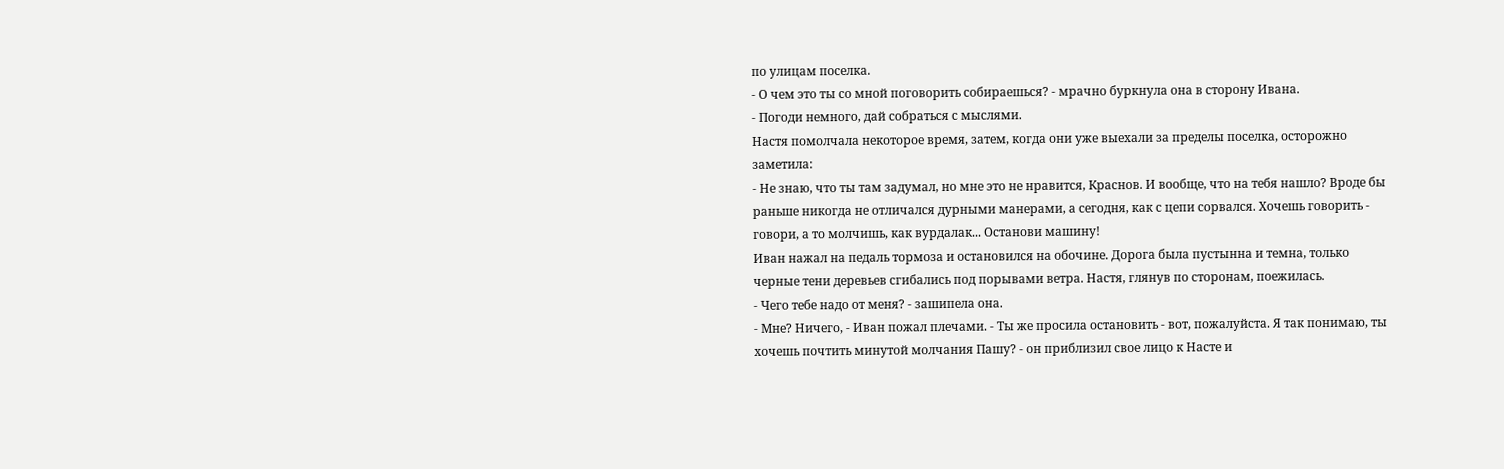по улицам поселка.
- О чем это ты со мной поговорить собираешься? - мрачно буркнула она в сторону Ивана.
- Погоди немного, дай собраться с мыслями.
Настя помолчала некоторое время, затем, когда они уже выехали за пределы поселка, осторожно заметила:
- Не знаю, что ты там задумал, но мне это не нравится, Краснов. И вообще, что на тебя нашло? Вроде бы раньше никогда не отличался дурными манерами, а сегодня, как с цепи сорвался. Хочешь говорить - говори, а то молчишь, как вурдалак... Останови машину!
Иван нажал на педаль тормоза и остановился на обочине. Дорога была пустынна и темна, только черные тени деревьев сгибались под порывами ветра. Настя, глянув по сторонам, поежилась.
- Чего тебе надо от меня? - зашипела она.
- Мне? Ничего, - Иван пожал плечами. - Ты же просила остановить - вот, пожалуйста. Я так понимаю, ты хочешь почтить минутой молчания Пашу? - он приблизил свое лицо к Насте и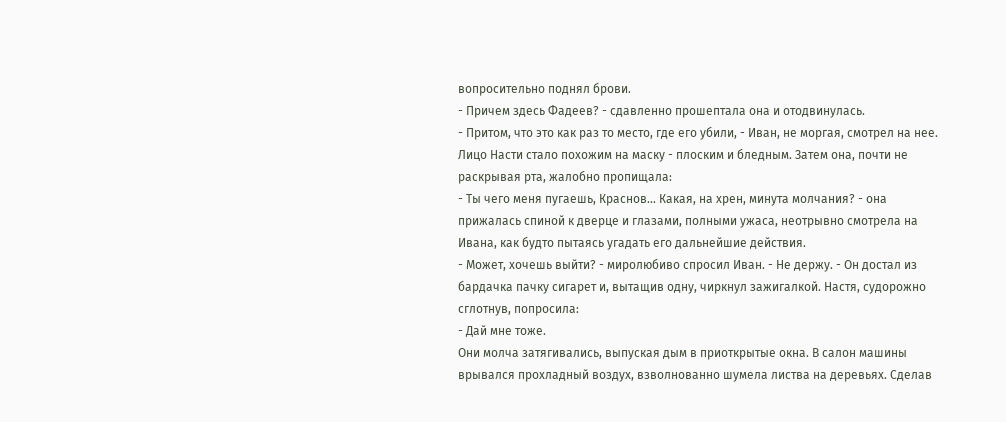вопросительно поднял брови.
- Причем здесь Фадеев? - сдавленно прошептала она и отодвинулась.
- Притом, что это как раз то место, где его убили, - Иван, не моргая, смотрел на нее.
Лицо Насти стало похожим на маску - плоским и бледным. Затем она, почти не раскрывая рта, жалобно пропищала:
- Ты чего меня пугаешь, Краснов... Какая, на хрен, минута молчания? - она прижалась спиной к дверце и глазами, полными ужаса, неотрывно смотрела на Ивана, как будто пытаясь угадать его дальнейшие действия.
- Может, хочешь выйти? - миролюбиво спросил Иван. - Не держу. - Он достал из бардачка пачку сигарет и, вытащив одну, чиркнул зажигалкой. Настя, судорожно сглотнув, попросила:
- Дай мне тоже.
Они молча затягивались, выпуская дым в приоткрытые окна. В салон машины врывался прохладный воздух, взволнованно шумела листва на деревьях. Сделав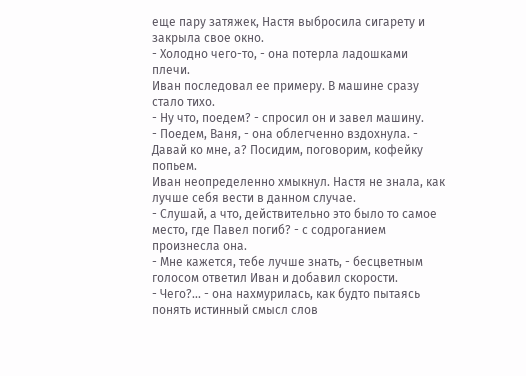еще пару затяжек, Настя выбросила сигарету и закрыла свое окно.
- Холодно чего-то, - она потерла ладошками плечи.
Иван последовал ее примеру. В машине сразу стало тихо.
- Ну что, поедем? - спросил он и завел машину.
- Поедем, Ваня, - она облегченно вздохнула. - Давай ко мне, а? Посидим, поговорим, кофейку попьем.
Иван неопределенно хмыкнул. Настя не знала, как лучше себя вести в данном случае.
- Слушай, а что, действительно это было то самое место, где Павел погиб? - с содроганием произнесла она.
- Мне кажется, тебе лучше знать, - бесцветным голосом ответил Иван и добавил скорости.
- Чего?... - она нахмурилась, как будто пытаясь понять истинный смысл слов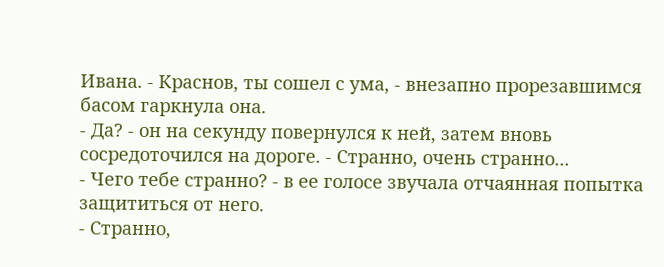Ивана. - Краснов, ты сошел с ума, - внезапно прорезавшимся басом гаркнула она.
- Да? - он на секунду повернулся к ней, затем вновь сосредоточился на дороге. - Странно, очень странно...
- Чего тебе странно? - в ее голосе звучала отчаянная попытка защититься от него.
- Странно,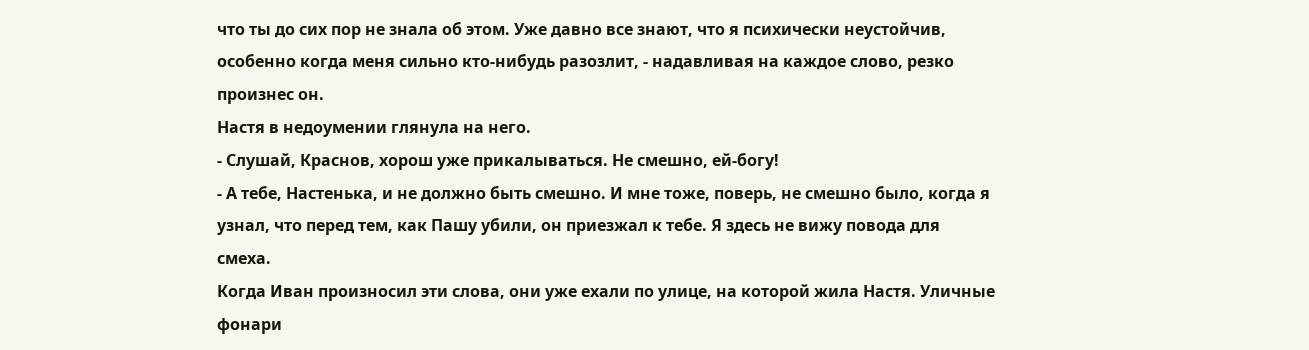что ты до сих пор не знала об этом. Уже давно все знают, что я психически неустойчив, особенно когда меня сильно кто-нибудь разозлит, - надавливая на каждое слово, резко произнес он.
Настя в недоумении глянула на него.
- Слушай, Краснов, хорош уже прикалываться. Не смешно, ей-богу!
- А тебе, Настенька, и не должно быть смешно. И мне тоже, поверь, не смешно было, когда я узнал, что перед тем, как Пашу убили, он приезжал к тебе. Я здесь не вижу повода для смеха.
Когда Иван произносил эти слова, они уже ехали по улице, на которой жила Настя. Уличные фонари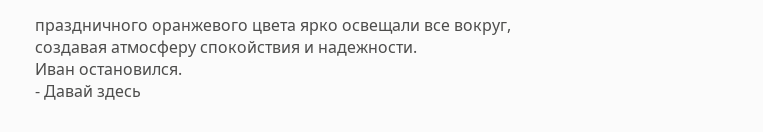праздничного оранжевого цвета ярко освещали все вокруг, создавая атмосферу спокойствия и надежности.
Иван остановился.
- Давай здесь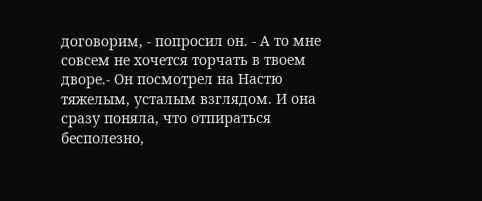договорим, - попросил он. - А то мне совсем не хочется торчать в твоем дворе.- Он посмотрел на Настю тяжелым, усталым взглядом. И она сразу поняла, что отпираться бесполезно,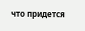что придется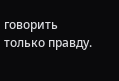говорить только правду.